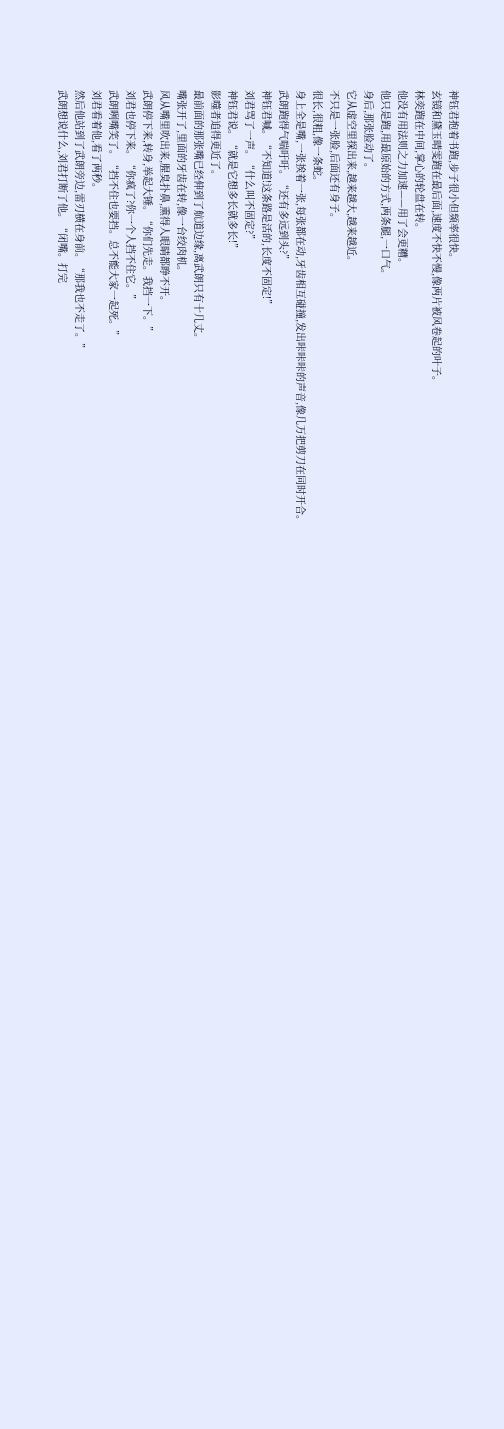神钰君抱着书跑,步子很小但频率很快。
玄镜和黛玉晴雯跑在最后面,速度不快不慢,像两片被风卷起的叶子。
林奕跑在中间,掌心的轮盘在转。
他没有用法则之力加速——用了会更糟。
他只是跑,用最原始的方式,两条腿,一口气。
身后,那张脸动了。
它从虚空里探出来,越来越大,越来越近。
不只是一张脸,后面还有身子。
很长,很粗,像一条蛇。
身上全是嘴,一张挨着一张,每张都在动,牙齿相互碰撞,发出咔咔咔的声音,像几万把剪刀在同时开合。
武朗跑得气喘吁吁。“还有多远到头?”
神钰君喊。“不知道!这条路是活的,长度不固定!”
刘君骂了一声。“什么叫不固定?”
神钰君说。“就是它想多长就多长!”
影噬者追得更近了。
最前面的那张嘴已经伸到了航道边缘,离武朗只有十几丈。
嘴张开了,里面的牙齿在转,像一台绞肉机。
风从嘴里吹出来,腥臭扑鼻,熏得人眼睛都睁不开。
武朗停下来,转身,举起大锤。“你们先走。我挡一下。”
刘君也停下来。“你疯了?你一个人挡不住它。”
武朗咧嘴笑了。“挡不住也要挡。总不能大家一起死。”
刘君看着他,看了两秒。
然后他站到了武朗旁边,雷刃横在身前。“那我也不走了。”
武朗想说什么,刘君打断了他。“闭嘴。打完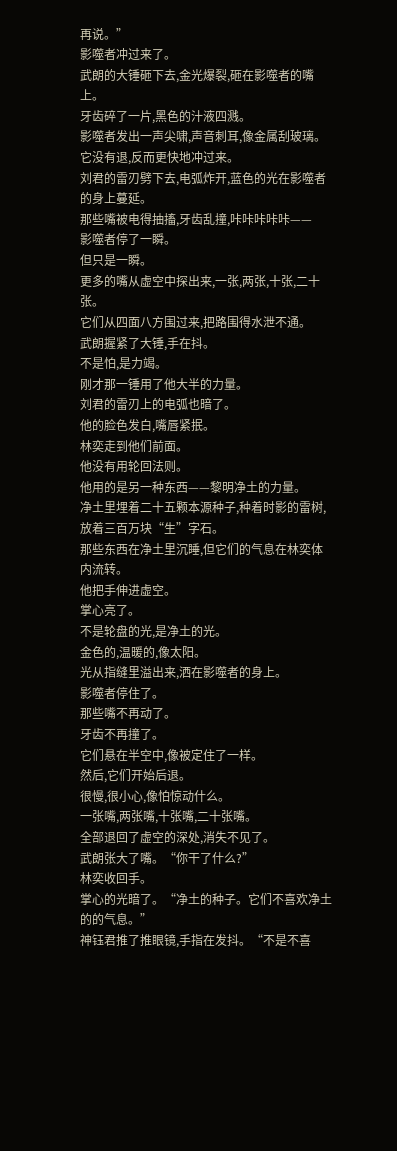再说。”
影噬者冲过来了。
武朗的大锤砸下去,金光爆裂,砸在影噬者的嘴上。
牙齿碎了一片,黑色的汁液四溅。
影噬者发出一声尖啸,声音刺耳,像金属刮玻璃。
它没有退,反而更快地冲过来。
刘君的雷刃劈下去,电弧炸开,蓝色的光在影噬者的身上蔓延。
那些嘴被电得抽搐,牙齿乱撞,咔咔咔咔咔——
影噬者停了一瞬。
但只是一瞬。
更多的嘴从虚空中探出来,一张,两张,十张,二十张。
它们从四面八方围过来,把路围得水泄不通。
武朗握紧了大锤,手在抖。
不是怕,是力竭。
刚才那一锤用了他大半的力量。
刘君的雷刃上的电弧也暗了。
他的脸色发白,嘴唇紧抿。
林奕走到他们前面。
他没有用轮回法则。
他用的是另一种东西——黎明净土的力量。
净土里埋着二十五颗本源种子,种着时影的雷树,放着三百万块“生”字石。
那些东西在净土里沉睡,但它们的气息在林奕体内流转。
他把手伸进虚空。
掌心亮了。
不是轮盘的光,是净土的光。
金色的,温暖的,像太阳。
光从指缝里溢出来,洒在影噬者的身上。
影噬者停住了。
那些嘴不再动了。
牙齿不再撞了。
它们悬在半空中,像被定住了一样。
然后,它们开始后退。
很慢,很小心,像怕惊动什么。
一张嘴,两张嘴,十张嘴,二十张嘴。
全部退回了虚空的深处,消失不见了。
武朗张大了嘴。“你干了什么?”
林奕收回手。
掌心的光暗了。“净土的种子。它们不喜欢净土的的气息。”
神钰君推了推眼镜,手指在发抖。“不是不喜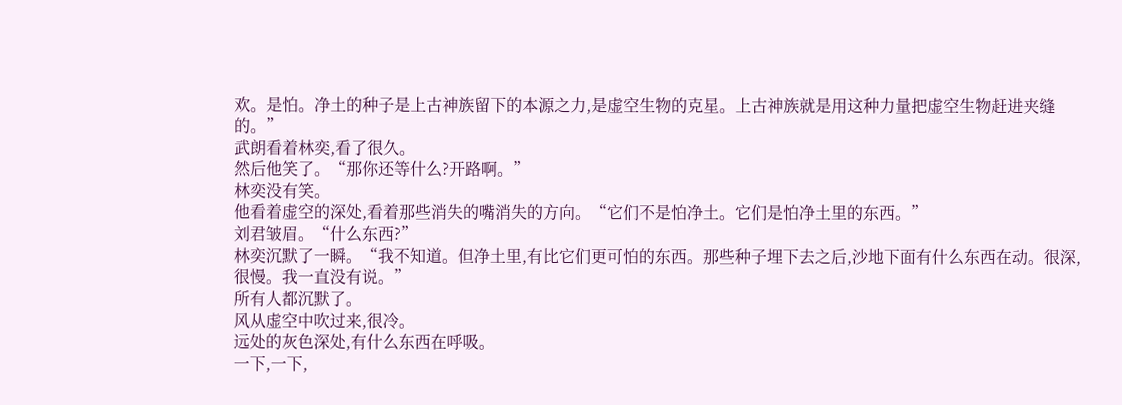欢。是怕。净土的种子是上古神族留下的本源之力,是虚空生物的克星。上古神族就是用这种力量把虚空生物赶进夹缝的。”
武朗看着林奕,看了很久。
然后他笑了。“那你还等什么?开路啊。”
林奕没有笑。
他看着虚空的深处,看着那些消失的嘴消失的方向。“它们不是怕净土。它们是怕净土里的东西。”
刘君皱眉。“什么东西?”
林奕沉默了一瞬。“我不知道。但净土里,有比它们更可怕的东西。那些种子埋下去之后,沙地下面有什么东西在动。很深,很慢。我一直没有说。”
所有人都沉默了。
风从虚空中吹过来,很冷。
远处的灰色深处,有什么东西在呼吸。
一下,一下,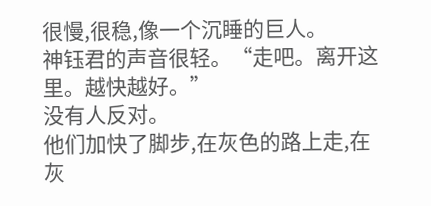很慢,很稳,像一个沉睡的巨人。
神钰君的声音很轻。“走吧。离开这里。越快越好。”
没有人反对。
他们加快了脚步,在灰色的路上走,在灰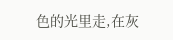色的光里走,在灰